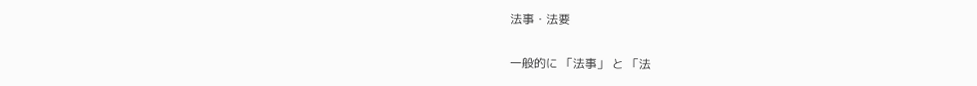法事・法要

一般的に 「法事」 と 「法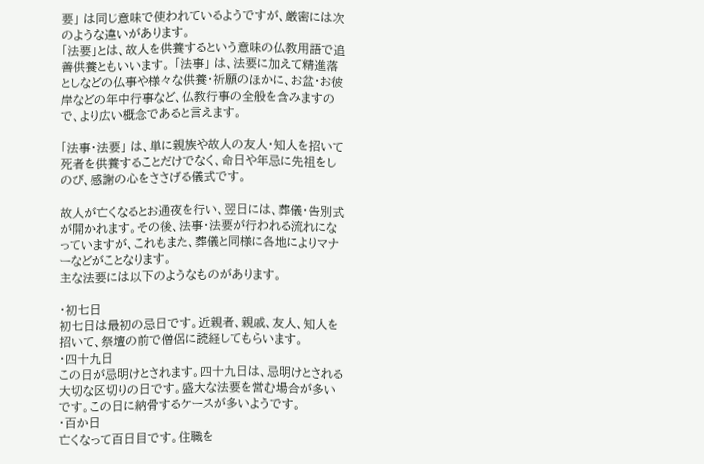要」 は同じ意味で使われているようですが、厳密には次のような違いがあります。
「法要」とは、故人を供養するという意味の仏教用語で追善供養ともいいます。 「法事」 は、法要に加えて精進落としなどの仏事や様々な供養・祈願のほかに、お盆・お彼岸などの年中行事など、仏教行事の全般を含みますので、より広い概念であると言えます。

「法事・法要」 は、単に親族や故人の友人・知人を招いて死者を供養することだけでなく、命日や年忌に先祖をしのび、感謝の心をささげる儀式です。

故人が亡くなるとお通夜を行い、翌日には、葬儀・告別式が開かれます。その後、法事・法要が行われる流れになっていますが、これもまた、葬儀と同様に各地によりマナーなどがことなります。
主な法要には以下のようなものがあります。

・初七日
初七日は最初の忌日です。近親者、親戚、友人、知人を招いて、祭壇の前で僧侶に読経してもらいます。
・四十九日
この日が忌明けとされます。四十九日は、忌明けとされる大切な区切りの日です。盛大な法要を営む場合が多いです。この日に納骨するケースが多いようです。
・百か日
亡くなって百日目です。住職を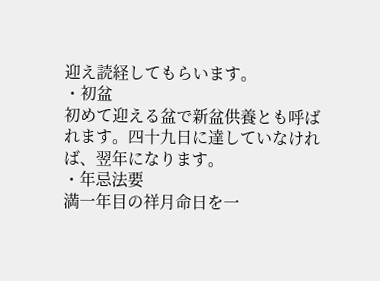迎え読経してもらいます。
・初盆
初めて迎える盆で新盆供養とも呼ばれます。四十九日に達していなければ、翌年になります。
・年忌法要
満一年目の祥月命日を一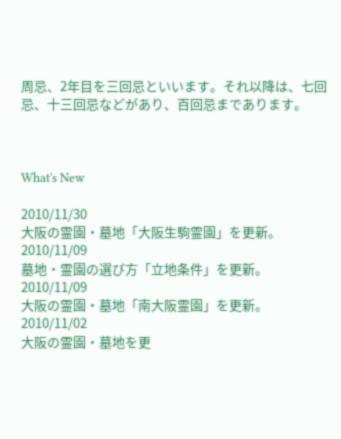周忌、2年目を三回忌といいます。それ以降は、七回忌、十三回忌などがあり、百回忌まであります。



What's New

2010/11/30
大阪の霊園・墓地「大阪生駒霊園」を更新。
2010/11/09
墓地・霊園の選び方「立地条件」を更新。
2010/11/09
大阪の霊園・墓地「南大阪霊園」を更新。
2010/11/02
大阪の霊園・墓地を更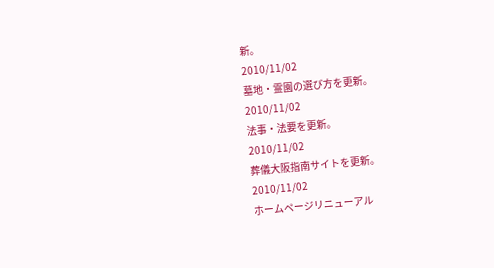新。
2010/11/02
墓地・霊園の選び方を更新。
2010/11/02
法事・法要を更新。
2010/11/02
葬儀大阪指南サイトを更新。
2010/11/02
ホームページリニューアル